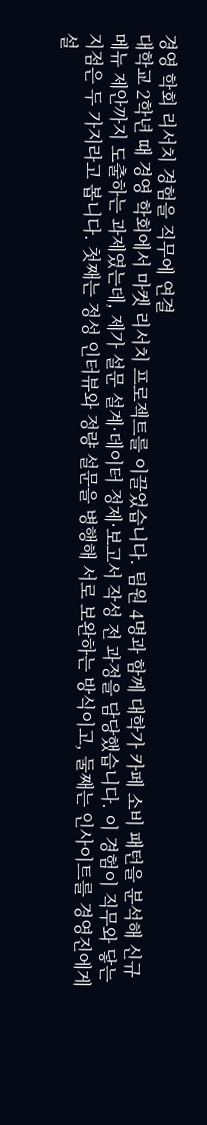경영 학회 리서치 경험을 직무에 연결
대학교 2학년 때 경영 학회에서 마켓 리서치 프로젝트를 이끌었습니다. 팀원 4명과 함께 대학가 카페 소비 패턴을 분석해 신규 메뉴 제안까지 도출하는 과제였는데, 제가 설문 설계·데이터 정제·보고서 작성 전 과정을 담당했습니다. 이 경험이 직무와 닿는 지점은 두 가지라고 봅니다. 첫째는 정성 인터뷰와 정량 설문을 병행해 서로 보완하는 방식이고, 둘째는 인사이트를 경영진에게 설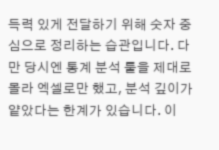득력 있게 전달하기 위해 숫자 중심으로 정리하는 습관입니다. 다만 당시엔 통계 분석 툴을 제대로 몰라 엑셀로만 했고, 분석 깊이가 얕았다는 한계가 있습니다. 이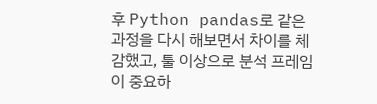후 Python pandas로 같은 과정을 다시 해보면서 차이를 체감했고, 툴 이상으로 분석 프레임이 중요하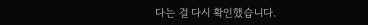다는 걸 다시 확인했습니다.